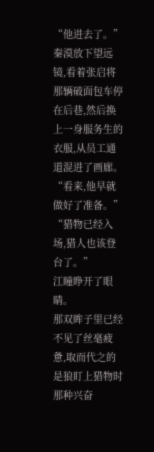“他进去了。”
秦漠放下望远镜,看着张启将那辆破面包车停在后巷,然后换上一身服务生的衣服,从员工通道混进了画廊。
“看来,他早就做好了准备。”
“猎物已经入场,猎人也该登台了。”
江瞳睁开了眼睛。
那双眸子里已经不见了丝毫疲惫,取而代之的是狼盯上猎物时那种兴奋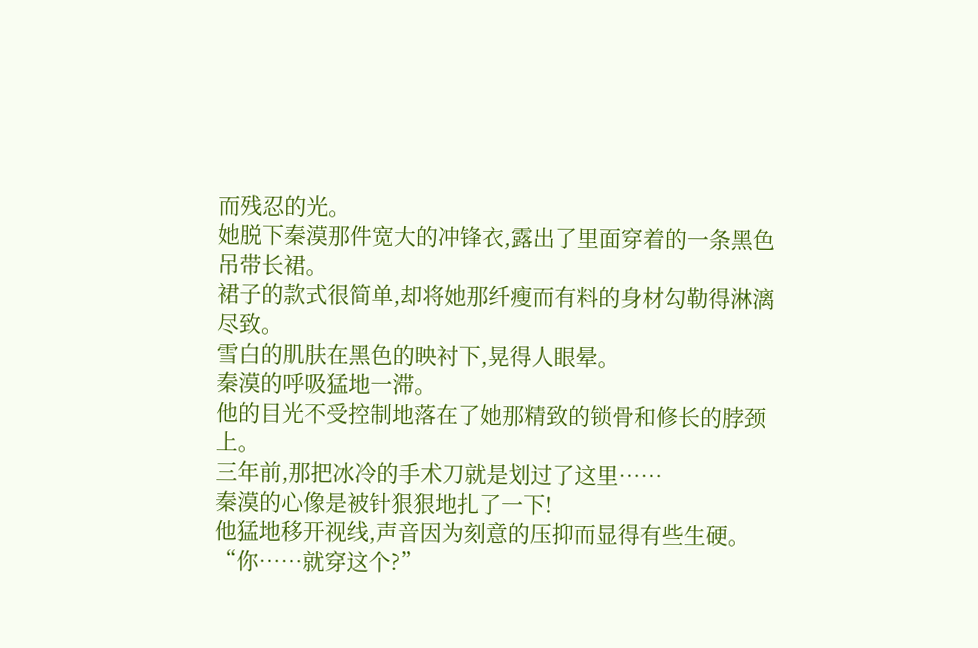而残忍的光。
她脱下秦漠那件宽大的冲锋衣,露出了里面穿着的一条黑色吊带长裙。
裙子的款式很简单,却将她那纤瘦而有料的身材勾勒得淋漓尽致。
雪白的肌肤在黑色的映衬下,晃得人眼晕。
秦漠的呼吸猛地一滞。
他的目光不受控制地落在了她那精致的锁骨和修长的脖颈上。
三年前,那把冰冷的手术刀就是划过了这里……
秦漠的心像是被针狠狠地扎了一下!
他猛地移开视线,声音因为刻意的压抑而显得有些生硬。
“你……就穿这个?”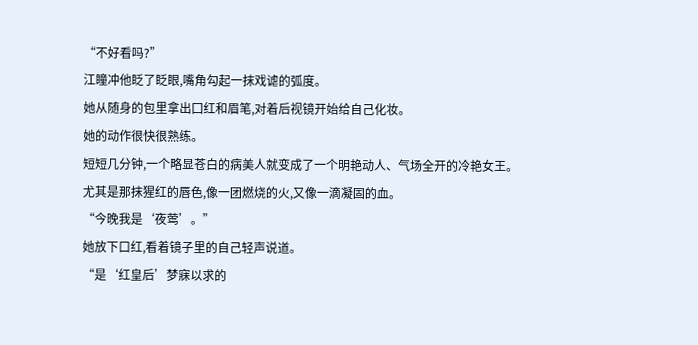“不好看吗?”
江瞳冲他眨了眨眼,嘴角勾起一抹戏谑的弧度。
她从随身的包里拿出囗红和眉笔,对着后视镜开始给自己化妆。
她的动作很快很熟练。
短短几分钟,一个略显苍白的病美人就变成了一个明艳动人、气场全开的冷艳女王。
尤其是那抹猩红的唇色,像一团燃烧的火,又像一滴凝固的血。
“今晚我是‘夜莺’。”
她放下口红,看着镜子里的自己轻声说道。
“是‘红皇后’梦寐以求的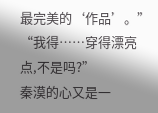最完美的‘作品’。”
“我得……穿得漂亮点,不是吗?”
秦漠的心又是一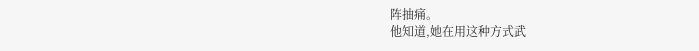阵抽痛。
他知道,她在用这种方式武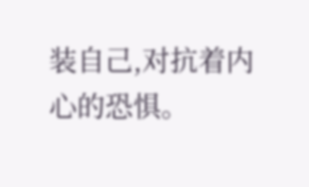装自己,对抗着内心的恐惧。